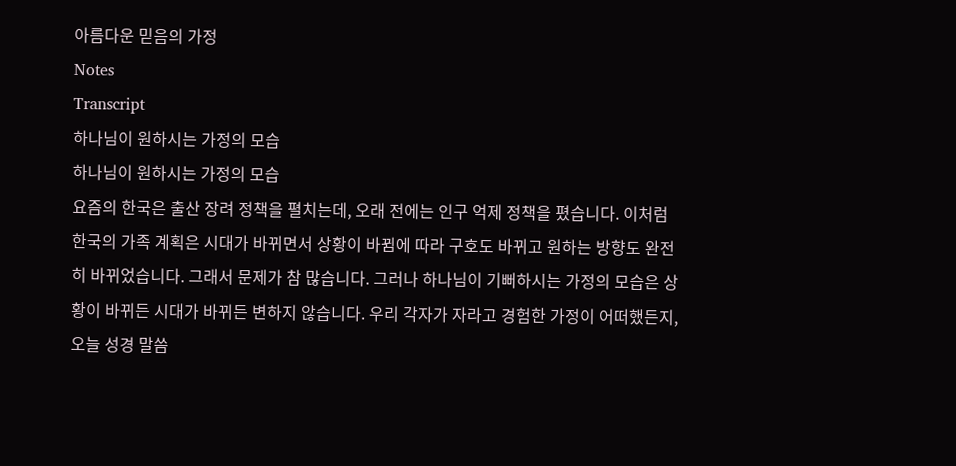아름다운 믿음의 가정
Notes
Transcript
하나님이 원하시는 가정의 모습
하나님이 원하시는 가정의 모습
요즘의 한국은 출산 장려 정책을 펼치는데, 오래 전에는 인구 억제 정책을 폈습니다. 이처럼 한국의 가족 계획은 시대가 바뀌면서 상황이 바뀜에 따라 구호도 바뀌고 원하는 방향도 완전히 바뀌었습니다. 그래서 문제가 참 많습니다. 그러나 하나님이 기뻐하시는 가정의 모습은 상황이 바뀌든 시대가 바뀌든 변하지 않습니다. 우리 각자가 자라고 경험한 가정이 어떠했든지, 오늘 성경 말씀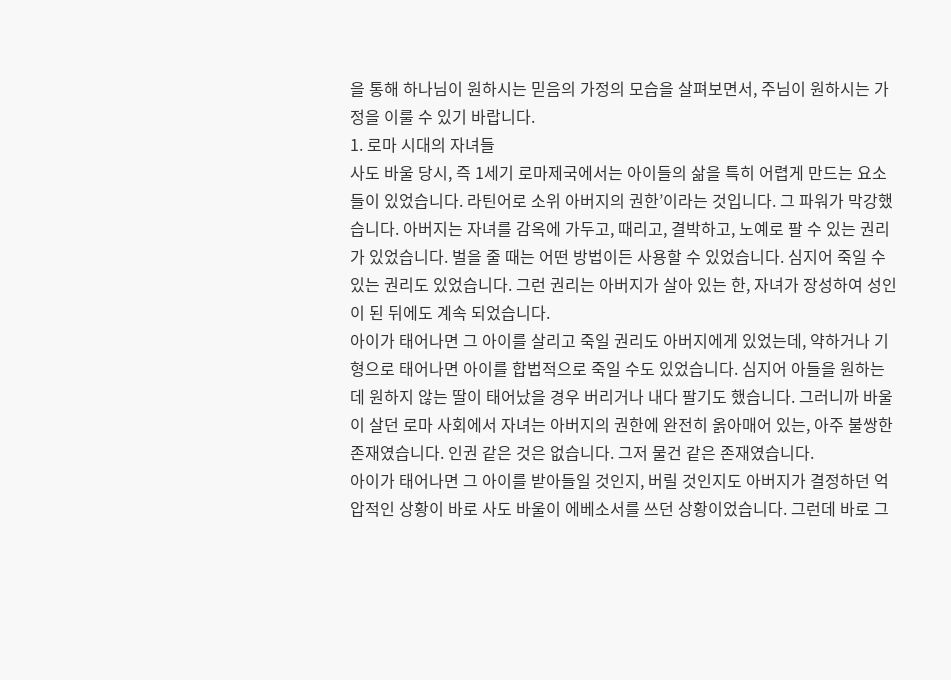을 통해 하나님이 원하시는 믿음의 가정의 모습을 살펴보면서, 주님이 원하시는 가정을 이룰 수 있기 바랍니다.
1. 로마 시대의 자녀들
사도 바울 당시, 즉 1세기 로마제국에서는 아이들의 삶을 특히 어렵게 만드는 요소들이 있었습니다. 라틴어로 소위 아버지의 권한’이라는 것입니다. 그 파워가 막강했습니다. 아버지는 자녀를 감옥에 가두고, 때리고, 결박하고, 노예로 팔 수 있는 권리가 있었습니다. 벌을 줄 때는 어떤 방법이든 사용할 수 있었습니다. 심지어 죽일 수 있는 권리도 있었습니다. 그런 권리는 아버지가 살아 있는 한, 자녀가 장성하여 성인이 된 뒤에도 계속 되었습니다.
아이가 태어나면 그 아이를 살리고 죽일 권리도 아버지에게 있었는데, 약하거나 기형으로 태어나면 아이를 합법적으로 죽일 수도 있었습니다. 심지어 아들을 원하는데 원하지 않는 딸이 태어났을 경우 버리거나 내다 팔기도 했습니다. 그러니까 바울이 살던 로마 사회에서 자녀는 아버지의 권한에 완전히 옭아매어 있는, 아주 불쌍한 존재였습니다. 인권 같은 것은 없습니다. 그저 물건 같은 존재였습니다.
아이가 태어나면 그 아이를 받아들일 것인지, 버릴 것인지도 아버지가 결정하던 억압적인 상황이 바로 사도 바울이 에베소서를 쓰던 상황이었습니다. 그런데 바로 그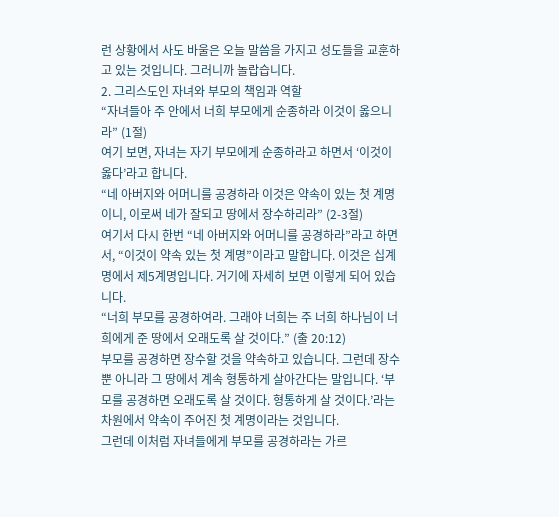런 상황에서 사도 바울은 오늘 말씀을 가지고 성도들을 교훈하고 있는 것입니다. 그러니까 놀랍습니다.
2. 그리스도인 자녀와 부모의 책임과 역할
“자녀들아 주 안에서 너희 부모에게 순종하라 이것이 옳으니라” (1절)
여기 보면, 자녀는 자기 부모에게 순종하라고 하면서 ‘이것이 옳다’라고 합니다.
“네 아버지와 어머니를 공경하라 이것은 약속이 있는 첫 계명이니, 이로써 네가 잘되고 땅에서 장수하리라” (2-3절)
여기서 다시 한번 “네 아버지와 어머니를 공경하라”라고 하면서, “이것이 약속 있는 첫 계명”이라고 말합니다. 이것은 십계명에서 제5계명입니다. 거기에 자세히 보면 이렇게 되어 있습니다.
“너희 부모를 공경하여라. 그래야 너희는 주 너희 하나님이 너희에게 준 땅에서 오래도록 살 것이다.” (출 20:12)
부모를 공경하면 장수할 것을 약속하고 있습니다. 그런데 장수뿐 아니라 그 땅에서 계속 형통하게 살아간다는 말입니다. ‘부모를 공경하면 오래도록 살 것이다. 형통하게 살 것이다.’라는 차원에서 약속이 주어진 첫 계명이라는 것입니다.
그런데 이처럼 자녀들에게 부모를 공경하라는 가르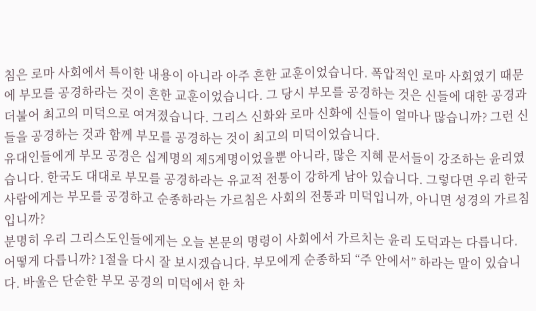침은 로마 사회에서 특이한 내용이 아니라 아주 흔한 교훈이었습니다. 폭압적인 로마 사회였기 때문에 부모를 공경하라는 것이 흔한 교훈이었습니다. 그 당시 부모를 공경하는 것은 신들에 대한 공경과 더불어 최고의 미덕으로 여겨졌습니다. 그리스 신화와 로마 신화에 신들이 얼마나 많습니까? 그런 신들을 공경하는 것과 함께 부모를 공경하는 것이 최고의 미덕이었습니다.
유대인들에게 부모 공경은 십계명의 제5계명이었을뿐 아니라, 많은 지혜 문서들이 강조하는 윤리였습니다. 한국도 대대로 부모를 공경하라는 유교적 전통이 강하게 남아 있습니다. 그렇다면 우리 한국 사람에게는 부모를 공경하고 순종하라는 가르침은 사회의 전통과 미덕입니까, 아니면 성경의 가르침입니까?
분명히 우리 그리스도인들에게는 오늘 본문의 명령이 사회에서 가르치는 윤리 도덕과는 다릅니다. 어떻게 다릅니까? 1절을 다시 잘 보시겠습니다. 부모에게 순종하되 “주 안에서” 하라는 말이 있습니다. 바울은 단순한 부모 공경의 미덕에서 한 차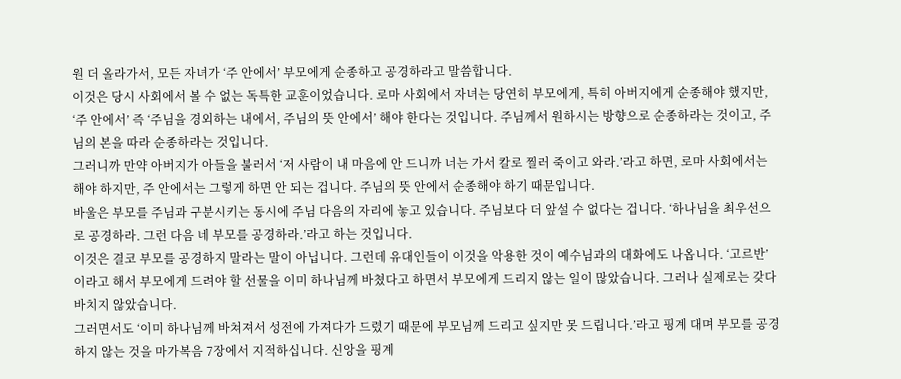원 더 올라가서, 모든 자녀가 ‘주 안에서’ 부모에게 순종하고 공경하라고 말씀합니다.
이것은 당시 사회에서 볼 수 없는 독특한 교훈이었습니다. 로마 사회에서 자녀는 당연히 부모에게, 특히 아버지에게 순종해야 했지만, ‘주 안에서’ 즉 ‘주님을 경외하는 내에서, 주님의 뜻 안에서’ 해야 한다는 것입니다. 주님께서 원하시는 방향으로 순종하라는 것이고, 주님의 본을 따라 순종하라는 것입니다.
그러니까 만약 아버지가 아들을 불러서 ‘저 사람이 내 마음에 안 드니까 너는 가서 칼로 찔러 죽이고 와라.’라고 하면, 로마 사회에서는 해야 하지만, 주 안에서는 그렇게 하면 안 되는 겁니다. 주님의 뜻 안에서 순종해야 하기 때문입니다.
바울은 부모를 주님과 구분시키는 동시에 주님 다음의 자리에 놓고 있습니다. 주님보다 더 앞설 수 없다는 겁니다. ‘하나님을 최우선으로 공경하라. 그런 다음 네 부모를 공경하라.’라고 하는 것입니다.
이것은 결코 부모를 공경하지 말라는 말이 아닙니다. 그런데 유대인들이 이것을 악용한 것이 예수님과의 대화에도 나옵니다. ‘고르반’이라고 해서 부모에게 드려야 할 선물을 이미 하나님께 바쳤다고 하면서 부모에게 드리지 않는 일이 많았습니다. 그러나 실제로는 갖다 바치지 않았습니다.
그러면서도 ‘이미 하나님께 바쳐져서 성전에 가져다가 드렸기 때문에 부모님께 드리고 싶지만 못 드립니다.’라고 핑계 대며 부모를 공경하지 않는 것을 마가복음 7장에서 지적하십니다. 신앙을 핑계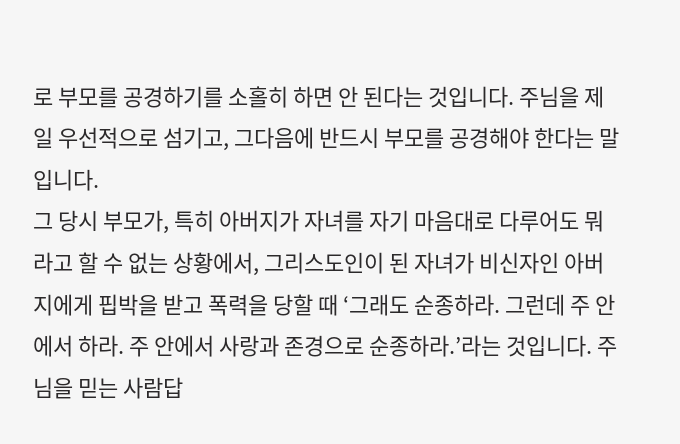로 부모를 공경하기를 소홀히 하면 안 된다는 것입니다. 주님을 제일 우선적으로 섬기고, 그다음에 반드시 부모를 공경해야 한다는 말입니다.
그 당시 부모가, 특히 아버지가 자녀를 자기 마음대로 다루어도 뭐라고 할 수 없는 상황에서, 그리스도인이 된 자녀가 비신자인 아버지에게 핍박을 받고 폭력을 당할 때 ‘그래도 순종하라. 그런데 주 안에서 하라. 주 안에서 사랑과 존경으로 순종하라.’라는 것입니다. 주님을 믿는 사람답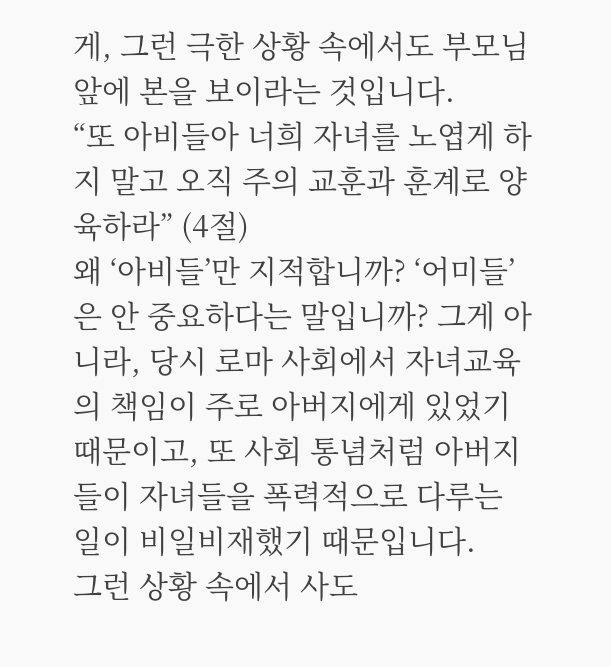게, 그런 극한 상황 속에서도 부모님 앞에 본을 보이라는 것입니다.
“또 아비들아 너희 자녀를 노엽게 하지 말고 오직 주의 교훈과 훈계로 양육하라” (4절)
왜 ‘아비들’만 지적합니까? ‘어미들’은 안 중요하다는 말입니까? 그게 아니라, 당시 로마 사회에서 자녀교육의 책임이 주로 아버지에게 있었기 때문이고, 또 사회 통념처럼 아버지들이 자녀들을 폭력적으로 다루는 일이 비일비재했기 때문입니다.
그런 상황 속에서 사도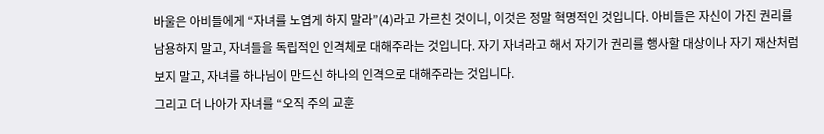바울은 아비들에게 “자녀를 노엽게 하지 말라”(4)라고 가르친 것이니, 이것은 정말 혁명적인 것입니다. 아비들은 자신이 가진 권리를 남용하지 말고, 자녀들을 독립적인 인격체로 대해주라는 것입니다. 자기 자녀라고 해서 자기가 권리를 행사할 대상이나 자기 재산처럼 보지 말고, 자녀를 하나님이 만드신 하나의 인격으로 대해주라는 것입니다.
그리고 더 나아가 자녀를 “오직 주의 교훈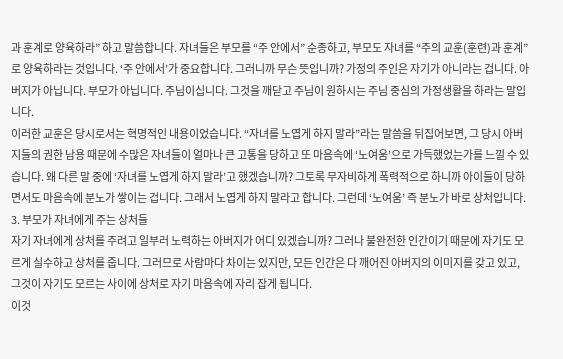과 훈계로 양육하라” 하고 말씀합니다. 자녀들은 부모를 “주 안에서” 순종하고, 부모도 자녀를 “주의 교훈(훈련)과 훈계”로 양육하라는 것입니다. ‘주 안에서’가 중요합니다. 그러니까 무슨 뜻입니까? 가정의 주인은 자기가 아니라는 겁니다. 아버지가 아닙니다. 부모가 아닙니다. 주님이십니다. 그것을 깨닫고 주님이 원하시는 주님 중심의 가정생활을 하라는 말입니다.
이러한 교훈은 당시로서는 혁명적인 내용이었습니다. “자녀를 노엽게 하지 말라”라는 말씀을 뒤집어보면, 그 당시 아버지들의 권한 남용 때문에 수많은 자녀들이 얼마나 큰 고통을 당하고 또 마음속에 ‘노여움’으로 가득했었는가를 느낄 수 있습니다. 왜 다른 말 중에 ‘자녀를 노엽게 하지 말라’고 했겠습니까? 그토록 무자비하게 폭력적으로 하니까 아이들이 당하면서도 마음속에 분노가 쌓이는 겁니다. 그래서 노엽게 하지 말라고 합니다. 그런데 ‘노여움’ 즉 분노가 바로 상처입니다.
3. 부모가 자녀에게 주는 상처들
자기 자녀에게 상처를 주려고 일부러 노력하는 아버지가 어디 있겠습니까? 그러나 불완전한 인간이기 때문에 자기도 모르게 실수하고 상처를 줍니다. 그러므로 사람마다 차이는 있지만, 모든 인간은 다 깨어진 아버지의 이미지를 갖고 있고, 그것이 자기도 모르는 사이에 상처로 자기 마음속에 자리 잡게 됩니다.
이것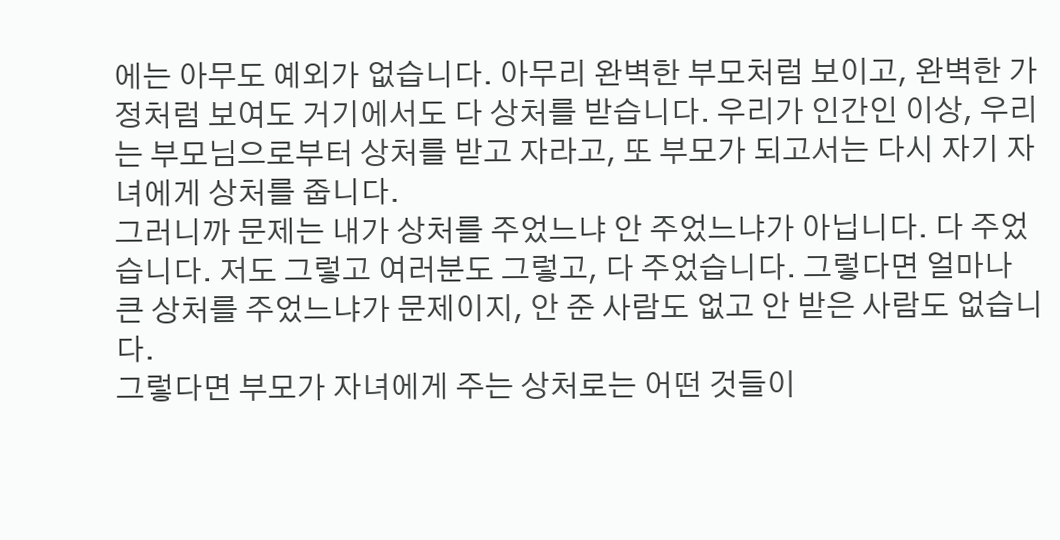에는 아무도 예외가 없습니다. 아무리 완벽한 부모처럼 보이고, 완벽한 가정처럼 보여도 거기에서도 다 상처를 받습니다. 우리가 인간인 이상, 우리는 부모님으로부터 상처를 받고 자라고, 또 부모가 되고서는 다시 자기 자녀에게 상처를 줍니다.
그러니까 문제는 내가 상처를 주었느냐 안 주었느냐가 아닙니다. 다 주었습니다. 저도 그렇고 여러분도 그렇고, 다 주었습니다. 그렇다면 얼마나 큰 상처를 주었느냐가 문제이지, 안 준 사람도 없고 안 받은 사람도 없습니다.
그렇다면 부모가 자녀에게 주는 상처로는 어떤 것들이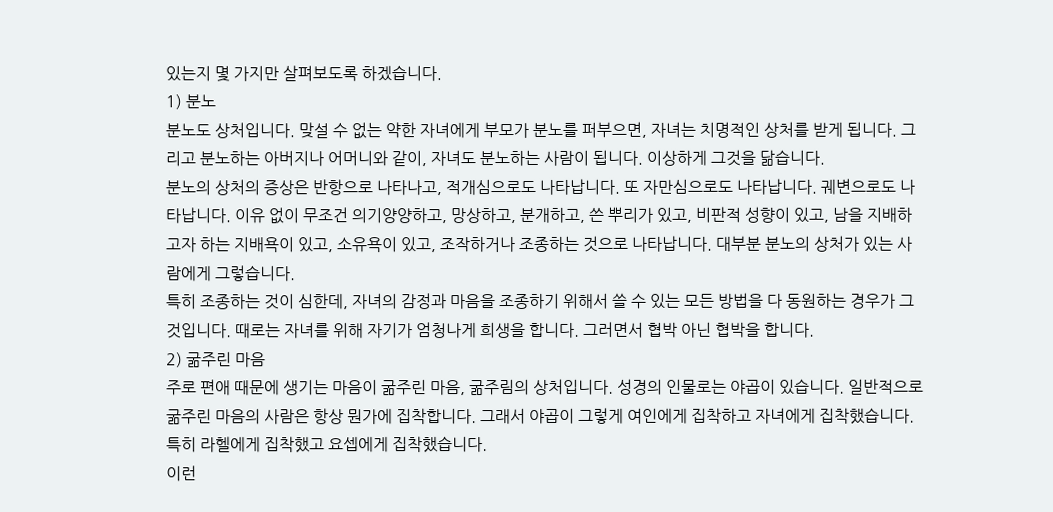있는지 몇 가지만 살펴보도록 하겠습니다.
1) 분노
분노도 상처입니다. 맞설 수 없는 약한 자녀에게 부모가 분노를 퍼부으면, 자녀는 치명적인 상처를 받게 됩니다. 그리고 분노하는 아버지나 어머니와 같이, 자녀도 분노하는 사람이 됩니다. 이상하게 그것을 닮습니다.
분노의 상처의 증상은 반항으로 나타나고, 적개심으로도 나타납니다. 또 자만심으로도 나타납니다. 궤변으로도 나타납니다. 이유 없이 무조건 의기양양하고, 망상하고, 분개하고, 쓴 뿌리가 있고, 비판적 성향이 있고, 남을 지배하고자 하는 지배욕이 있고, 소유욕이 있고, 조작하거나 조종하는 것으로 나타납니다. 대부분 분노의 상처가 있는 사람에게 그렇습니다.
특히 조종하는 것이 심한데, 자녀의 감정과 마음을 조종하기 위해서 쓸 수 있는 모든 방법을 다 동원하는 경우가 그것입니다. 때로는 자녀를 위해 자기가 엄청나게 희생을 합니다. 그러면서 협박 아닌 협박을 합니다.
2) 굶주린 마음
주로 편애 때문에 생기는 마음이 굶주린 마음, 굶주림의 상처입니다. 성경의 인물로는 야곱이 있습니다. 일반적으로 굶주린 마음의 사람은 항상 뭔가에 집착합니다. 그래서 야곱이 그렇게 여인에게 집착하고 자녀에게 집착했습니다. 특히 라헬에게 집착했고 요셉에게 집착했습니다.
이런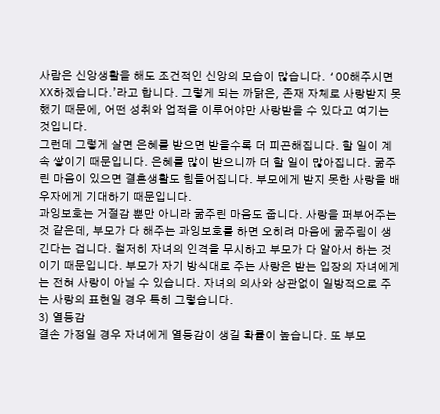사람은 신앙생활을 해도 조건적인 신앙의 모습이 많습니다. ‘OO해주시면 XX하겠습니다.’라고 합니다. 그렇게 되는 까닭은, 존재 자체로 사랑받지 못했기 때문에, 어떤 성취와 업적을 이루어야만 사랑받을 수 있다고 여기는 것입니다.
그런데 그렇게 살면 은혜를 받으면 받을수록 더 피곤해집니다. 할 일이 계속 쌓이기 때문입니다. 은혜를 많이 받으니까 더 할 일이 많아집니다. 굶주린 마음이 있으면 결혼생활도 힘들어집니다. 부모에게 받지 못한 사랑을 배우자에게 기대하기 때문입니다.
과잉보호는 거절감 뿐만 아니라 굶주린 마음도 줍니다. 사랑을 퍼부어주는 것 같은데, 부모가 다 해주는 과잉보호를 하면 오히려 마음에 굶주림이 생긴다는 겁니다. 철저히 자녀의 인격을 무시하고 부모가 다 알아서 하는 것이기 때문입니다. 부모가 자기 방식대로 주는 사랑은 받는 입장의 자녀에게는 전혀 사랑이 아닐 수 있습니다. 자녀의 의사와 상관없이 일방적으로 주는 사랑의 표현일 경우 특히 그렇습니다.
3) 열등감
결손 가정일 경우 자녀에게 열등감이 생길 확률이 높습니다. 또 부모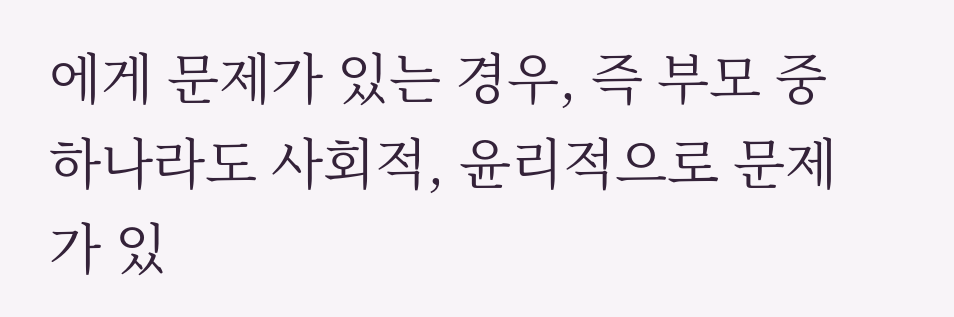에게 문제가 있는 경우, 즉 부모 중 하나라도 사회적, 윤리적으로 문제가 있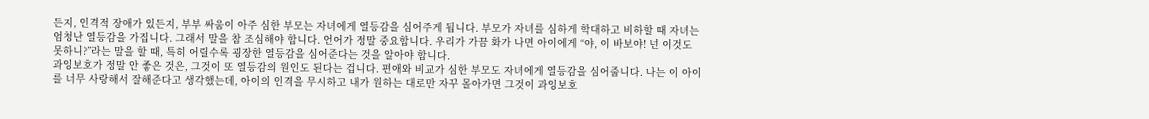든지, 인격적 장애가 있든지, 부부 싸움이 아주 심한 부모는 자녀에게 열등감을 심어주게 됩니다. 부모가 자녀를 심하게 학대하고 비하할 때 자녀는 엄청난 열등감을 가집니다. 그래서 말을 참 조심해야 합니다. 언어가 정말 중요합니다. 우리가 가끔 화가 나면 아이에게 “야, 이 바보야! 넌 이것도 못하니?”라는 말을 할 때, 특히 어릴수록 굉장한 열등감을 심어준다는 것을 알아야 합니다.
과잉보호가 정말 안 좋은 것은, 그것이 또 열등감의 원인도 된다는 겁니다. 편애와 비교가 심한 부모도 자녀에게 열등감을 심어줍니다. 나는 이 아이를 너무 사랑해서 잘해준다고 생각했는데, 아이의 인격을 무시하고 내가 원하는 대로만 자꾸 몰아가면 그것이 과잉보호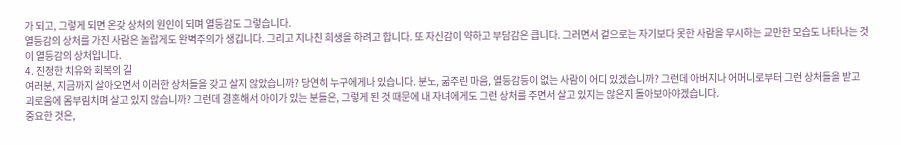가 되고, 그렇게 되면 온갖 상처의 원인이 되며 열등감도 그렇습니다.
열등감의 상처를 가진 사람은 놀랍게도 완벽주의가 생깁니다. 그리고 지나친 희생을 하려고 합니다. 또 자신감이 약하고 부담감은 큽니다. 그러면서 겉으로는 자기보다 못한 사람을 무시하는 교만한 모습도 나타나는 것이 열등감의 상처입니다.
4. 진정한 치유와 회복의 길
여러분, 지금까지 살아오면서 이러한 상처들을 갖고 살지 않았습니까? 당연히 누구에게나 있습니다. 분노, 굶주린 마음, 열등감등이 없는 사람이 어디 있겠습니까? 그런데 아버지나 어머니로부터 그런 상처들을 받고 괴로움에 몸부림치며 살고 있지 않습니까? 그런데 결혼해서 아이가 있는 분들은, 그렇게 된 것 때문에 내 자녀에게도 그런 상처를 주면서 살고 있지는 않은지 돌아보아야겠습니다.
중요한 것은,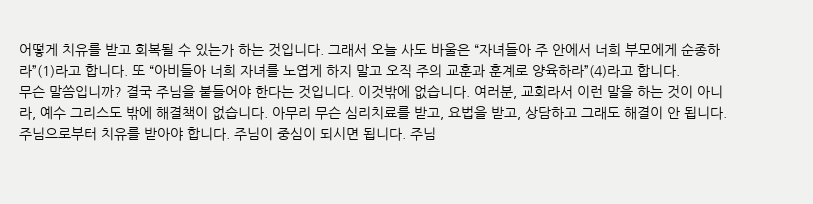어떻게 치유를 받고 회복될 수 있는가 하는 것입니다. 그래서 오늘 사도 바울은 “자녀들아 주 안에서 너희 부모에게 순종하라”(1)라고 합니다. 또 “아비들아 너희 자녀를 노엽게 하지 말고 오직 주의 교훈과 훈계로 양육하라”(4)라고 합니다.
무슨 말씀입니까? 결국 주님을 붙들어야 한다는 것입니다. 이것밖에 없습니다. 여러분, 교회라서 이런 말을 하는 것이 아니라, 예수 그리스도 밖에 해결책이 없습니다. 아무리 무슨 심리치료를 받고, 요법을 받고, 상담하고 그래도 해결이 안 됩니다.
주님으로부터 치유를 받아야 합니다. 주님이 중심이 되시면 됩니다. 주님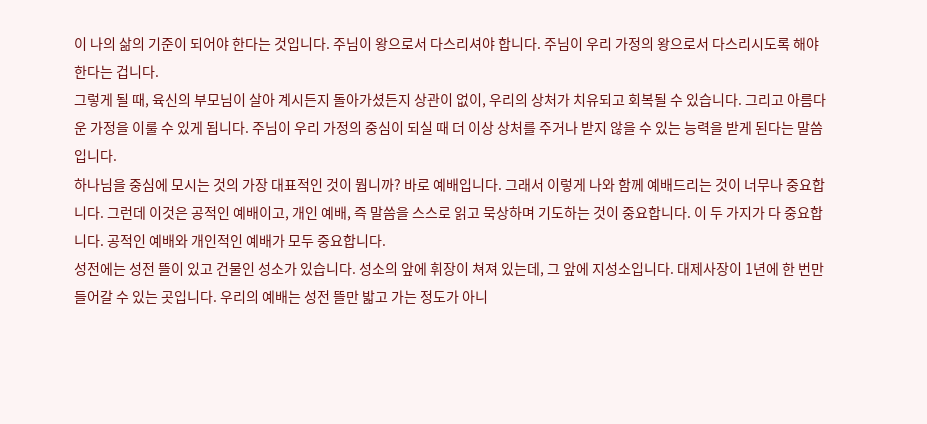이 나의 삶의 기준이 되어야 한다는 것입니다. 주님이 왕으로서 다스리셔야 합니다. 주님이 우리 가정의 왕으로서 다스리시도록 해야 한다는 겁니다.
그렇게 될 때, 육신의 부모님이 살아 계시든지 돌아가셨든지 상관이 없이, 우리의 상처가 치유되고 회복될 수 있습니다. 그리고 아름다운 가정을 이룰 수 있게 됩니다. 주님이 우리 가정의 중심이 되실 때 더 이상 상처를 주거나 받지 않을 수 있는 능력을 받게 된다는 말씀입니다.
하나님을 중심에 모시는 것의 가장 대표적인 것이 뭡니까? 바로 예배입니다. 그래서 이렇게 나와 함께 예배드리는 것이 너무나 중요합니다. 그런데 이것은 공적인 예배이고, 개인 예배, 즉 말씀을 스스로 읽고 묵상하며 기도하는 것이 중요합니다. 이 두 가지가 다 중요합니다. 공적인 예배와 개인적인 예배가 모두 중요합니다.
성전에는 성전 뜰이 있고 건물인 성소가 있습니다. 성소의 앞에 휘장이 쳐져 있는데, 그 앞에 지성소입니다. 대제사장이 1년에 한 번만 들어갈 수 있는 곳입니다. 우리의 예배는 성전 뜰만 밟고 가는 정도가 아니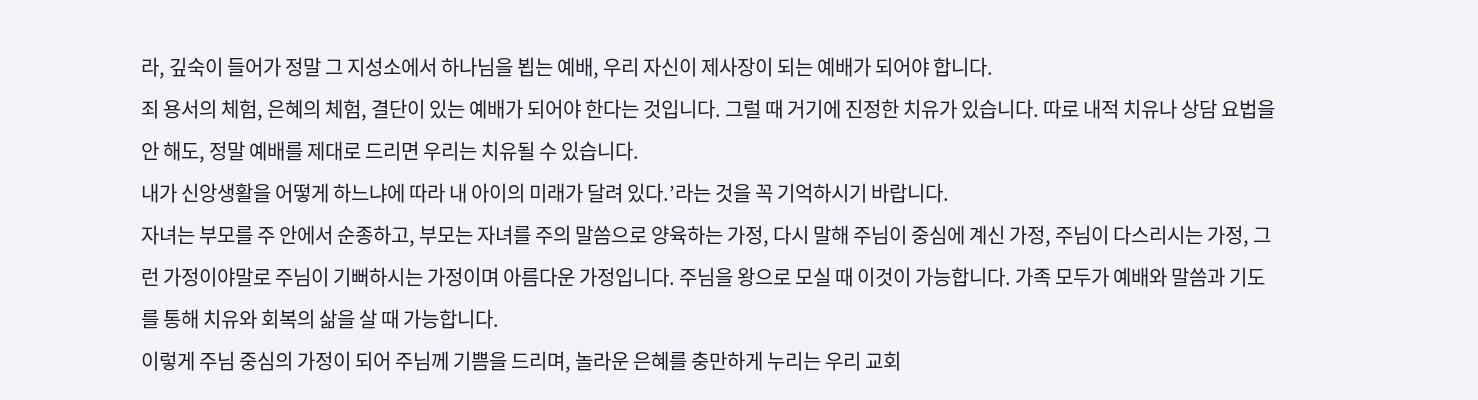라, 깊숙이 들어가 정말 그 지성소에서 하나님을 뵙는 예배, 우리 자신이 제사장이 되는 예배가 되어야 합니다.
죄 용서의 체험, 은혜의 체험, 결단이 있는 예배가 되어야 한다는 것입니다. 그럴 때 거기에 진정한 치유가 있습니다. 따로 내적 치유나 상담 요법을 안 해도, 정말 예배를 제대로 드리면 우리는 치유될 수 있습니다.
내가 신앙생활을 어떻게 하느냐에 따라 내 아이의 미래가 달려 있다.’라는 것을 꼭 기억하시기 바랍니다.
자녀는 부모를 주 안에서 순종하고, 부모는 자녀를 주의 말씀으로 양육하는 가정, 다시 말해 주님이 중심에 계신 가정, 주님이 다스리시는 가정, 그런 가정이야말로 주님이 기뻐하시는 가정이며 아름다운 가정입니다. 주님을 왕으로 모실 때 이것이 가능합니다. 가족 모두가 예배와 말씀과 기도를 통해 치유와 회복의 삶을 살 때 가능합니다.
이렇게 주님 중심의 가정이 되어 주님께 기쁨을 드리며, 놀라운 은혜를 충만하게 누리는 우리 교회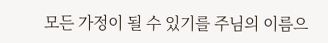모든 가정이 될 수 있기를 주님의 이름으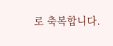로 축복합니다.